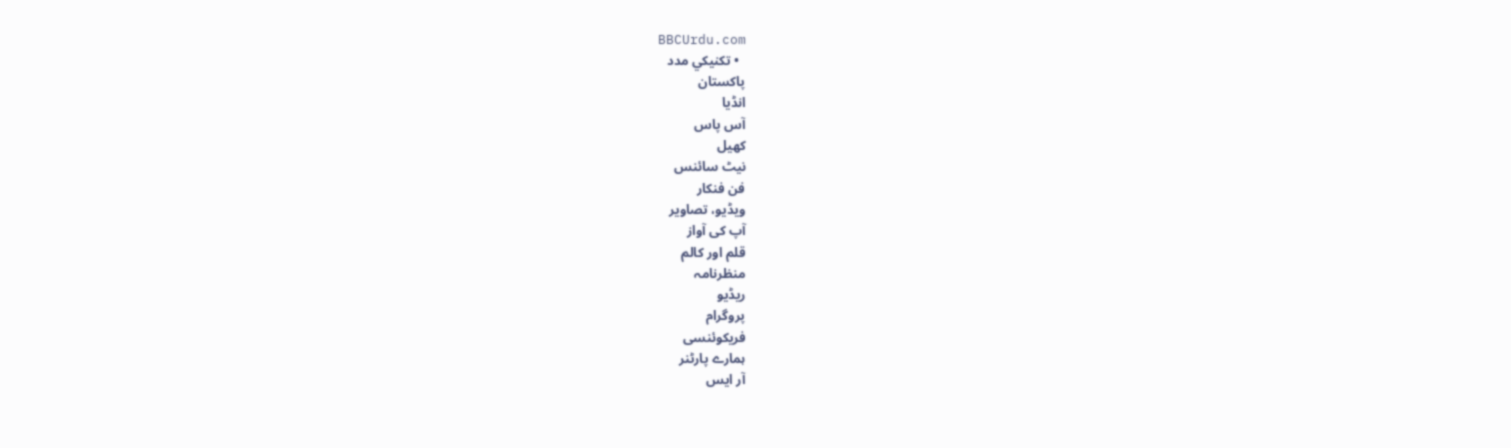BBCUrdu.com
  • تکنيکي مدد
پاکستان
انڈیا
آس پاس
کھیل
نیٹ سائنس
فن فنکار
ویڈیو، تصاویر
آپ کی آواز
قلم اور کالم
منظرنامہ
ریڈیو
پروگرام
فریکوئنسی
ہمارے پارٹنر
آر ایس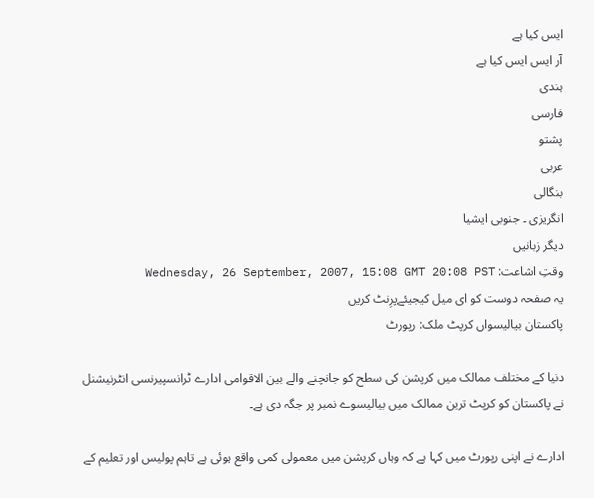ایس کیا ہے
آر ایس ایس کیا ہے
ہندی
فارسی
پشتو
عربی
بنگالی
انگریزی ۔ جنوبی ایشیا
دیگر زبانیں
وقتِ اشاعت: Wednesday, 26 September, 2007, 15:08 GMT 20:08 PST
یہ صفحہ دوست کو ای میل کیجیئےپرِنٹ کریں
پاکستان بیالیسواں کرپٹ ملک: رپورٹ

دنیا کے مختلف ممالک میں کرپشن کی سطح کو جانچنے والے بین الاقوامی ادارے ٹرانسپیرنسی انٹرنیشنل نے پاکستان کو کرپٹ ترین ممالک میں بیالیسوے نمبر پر جگہ دی ہے۔

ادارے نے اپنی رپورٹ میں کہا ہے کہ وہاں کرپشن میں معمولی کمی واقع ہوئی ہے تاہم پولیس اور تعلیم کے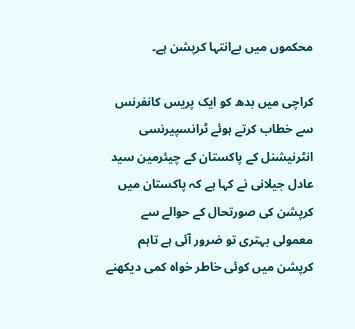محکموں میں بےانتہا کرپشن ہے۔

کراچی میں بدھ کو ایک پریس کانفرنس سے خطاب کرتے ہوئے ٹرانسپیرنسی انٹرنیشنل کے پاکستان کے چیئرمین سید عادل جیلانی نے کہا ہے کہ پاکستان میں کرپشن کی صورتحال کے حوالے سے معمولی بہتری تو ضرور آئی ہے تاہم کرپشن میں کوئی خاطر خواہ کمی دیکھنے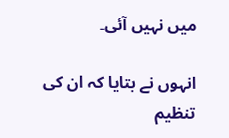میں نہیں آئی۔

انہوں نے بتایا کہ ان کی تنظیم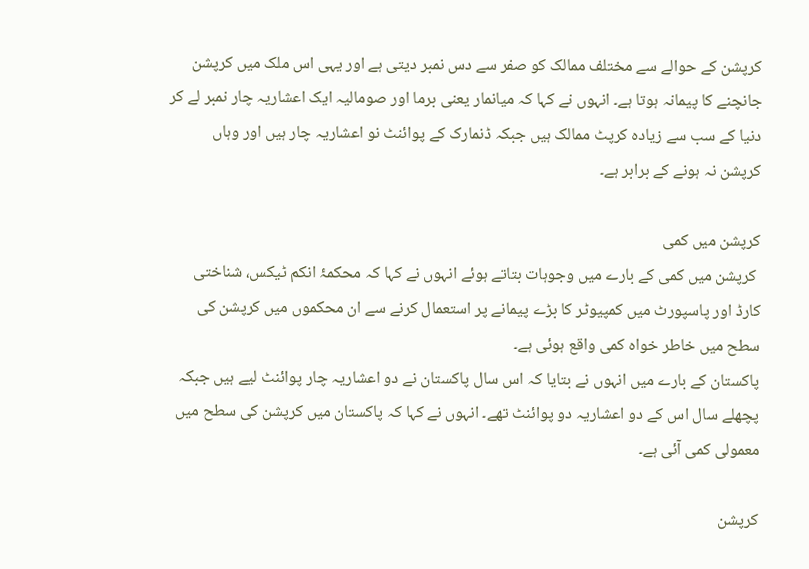کرپشن کے حوالے سے مختلف ممالک کو صفر سے دس نمبر دیتی ہے اور یہی اس ملک میں کرپشن جانچنے کا پیمانہ ہوتا ہے۔ انہوں نے کہا کہ میانمار یعنی برما اور صومالیہ ایک اعشاریہ چار نمبر لے کر دنیا کے سب سے زیادہ کرپٹ ممالک ہیں جبکہ ڈنمارک کے پوائنٹ نو اعشاریہ چار ہیں اور وہاں کرپشن نہ ہونے کے برابر ہے۔

کرپشن میں کمی
 کرپشن میں کمی کے بارے میں وجوہات بتاتے ہوئے انہوں نے کہا کہ محکمۂ انکم ٹیکس، شناختی کارڈ اور پاسپورٹ میں کمپیوٹر کا بڑے پیمانے پر استعمال کرنے سے ان محکموں میں کرپشن کی سطح میں خاطر خواہ کمی واقع ہوئی ہے۔
پاکستان کے بارے میں انہوں نے بتایا کہ اس سال پاکستان نے دو اعشاریہ چار پوائنٹ لیے ہیں جبکہ پچھلے سال اس کے دو اعشاریہ دو پوائنٹ تھے۔ انہوں نے کہا کہ پاکستان میں کرپشن کی سطح میں معمولی کمی آئی ہے۔

کرپشن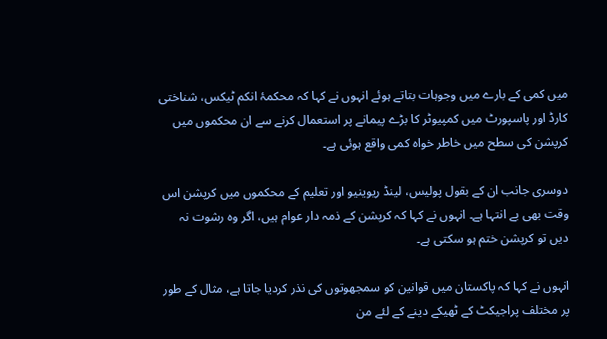میں کمی کے بارے میں وجوہات بتاتے ہوئے انہوں نے کہا کہ محکمۂ انکم ٹیکس، شناختی کارڈ اور پاسپورٹ میں کمپیوٹر کا بڑے پیمانے پر استعمال کرنے سے ان محکموں میں کرپشن کی سطح میں خاطر خواہ کمی واقع ہوئی ہے۔

دوسری جانب ان کے بقول پولیس، لینڈ ریوینیو اور تعلیم کے محکموں میں کرپشن اس وقت بھی بے انتہا ہے۔ انہوں نے کہا کہ کرپشن کے ذمہ دار عوام ہیں، اگر وہ رشوت نہ دیں تو کرپشن ختم ہو سکتی ہے۔

انہوں نے کہا کہ پاکستان میں قوانین کو سمجھوتوں کی نذر کردیا جاتا ہے، مثال کے طور پر مختلف پراجیکٹ کے ٹھیکے دینے کے لئے من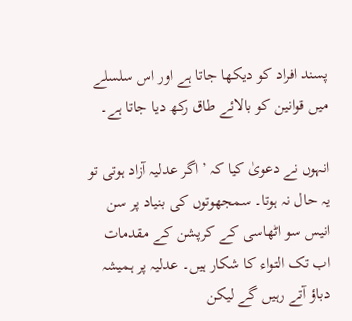پسند افراد کو دیکھا جاتا ہے اور اس سلسلے میں قوانین کو بالائے طاق رکھ دیا جاتا ہے۔

انہوں نے دعویٰ کیا کہ ’اگر عدلیہ آزاد ہوتی تو یہ حال نہ ہوتا۔ سمجھوتوں کی بنیاد پر سن انیس سو اٹھاسی کے کرپشن کے مقدمات اب تک التواء کا شکار ہیں۔ عدلیہ پر ہمیشہ دباؤ آتے رہیں گے لیکن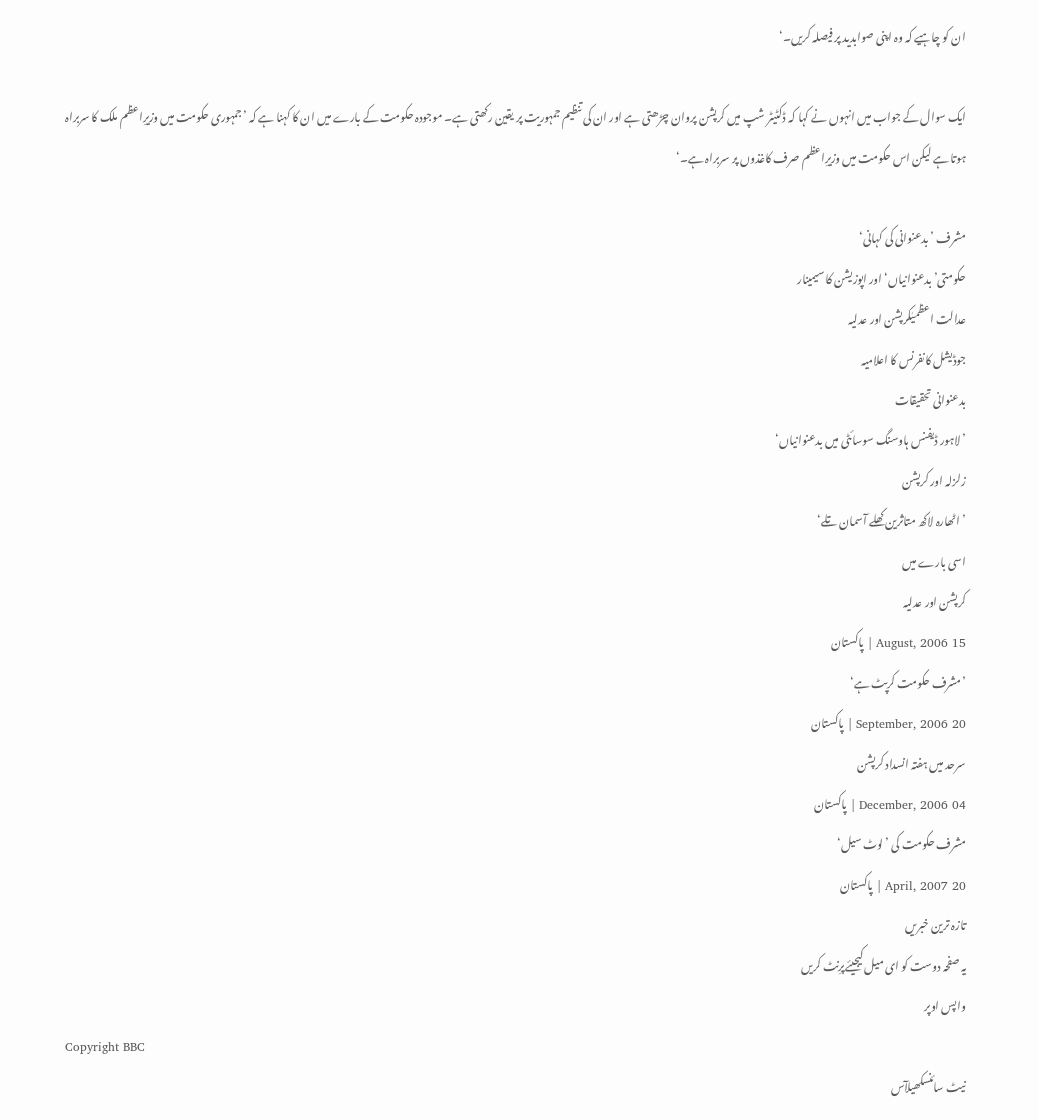ان کو چاہیے کہ وہ اپنی صوابدید پر فیصلہ کریں۔‘

ایک سوال کے جواب میں انہوں نے کہا کہ ڈکٹیٹر شپ میں کرپشن پروان چڑھتی ہے اور ان کی تنظیم جمہوریت پر یقین رکھتی ہے۔ موجودہ حکومت کے بارے میں ان کا کہنا ہے کہ ’جمہوری حکومت میں وزیرِاعظم ملک کا سربراہ ہوتا ہے لیکن اس حکومت میں وزیرِاعظم صرف کاغذوں پر سربراہ ہے۔‘

مشرف ’بدعنوانی کی کہانی‘
حکومتی’بدعنوانیاں‘ اور اپوزیشن کا سیمینار
عدالت اعظمیٰکرپشن اور عدلیہ
جوڈیشل کانفرنس کا اعلامیہ
بدعنوانی تحقیقات
’لاہور ڈیفنس ہاوسنگ سوسائٹی میں بدعنوانیاں‘
زلزلہ اور کرپشن
’اٹھارہ لاکھ متاثرین کھلے آسمان تلے‘
اسی بارے میں
کرپشن اور عدلیہ
15 August, 2006 | پاکستان
’مشرف حکومت کرپٹ ہے‘
20 September, 2006 | پاکستان
سرحد میں ہفتہ انسداد کرپشن
04 December, 2006 | پاکستان
مشرف حکومت کی ’لوٹ سیل‘
20 April, 2007 | پاکستان
تازہ ترین خبریں
یہ صفحہ دوست کو ای میل کیجیئےپرِنٹ کریں
واپس اوپر
Copyright BBC
نیٹ سائنسکھیلآس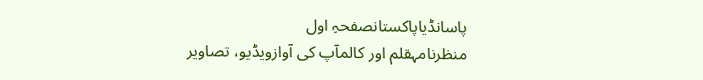پاسانڈیاپاکستانصفحہِ اول
منظرنامہقلم اور کالمآپ کی آوازویڈیو، تصاویر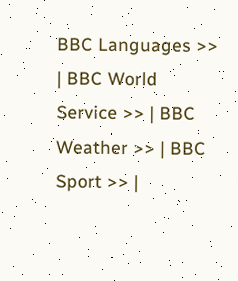BBC Languages >> | BBC World Service >> | BBC Weather >> | BBC Sport >> |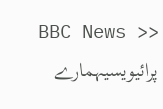BBC News >>
پرائیویسیہمارے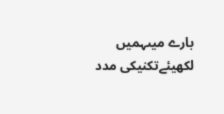بارے میںہمیں لکھیئےتکنیکی مدد